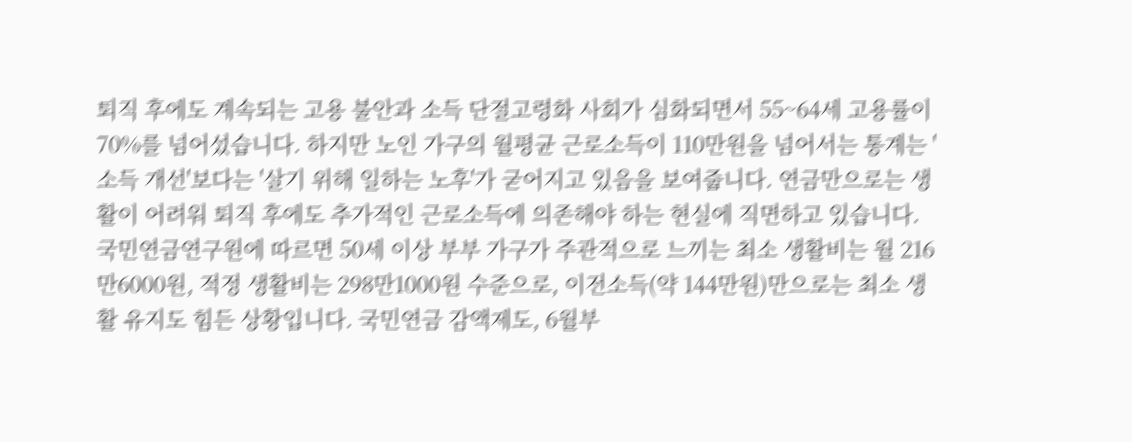퇴직 후에도 계속되는 고용 불안과 소득 단절고령화 사회가 심화되면서 55~64세 고용률이 70%를 넘어섰습니다. 하지만 노인 가구의 월평균 근로소득이 110만원을 넘어서는 통계는 '소득 개선'보다는 '살기 위해 일하는 노후'가 굳어지고 있음을 보여줍니다. 연금만으로는 생활이 어려워 퇴직 후에도 추가적인 근로소득에 의존해야 하는 현실에 직면하고 있습니다. 국민연금연구원에 따르면 50세 이상 부부 가구가 주관적으로 느끼는 최소 생활비는 월 216만6000원, 적정 생활비는 298만1000원 수준으로, 이전소득(약 144만원)만으로는 최소 생활 유지도 힘든 상황입니다. 국민연금 감액제도, 6월부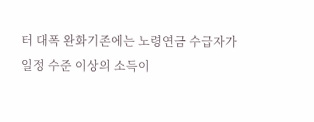터 대폭 완화기존에는 노령연금 수급자가 일정 수준 이상의 소득이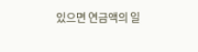있으면 연금액의 일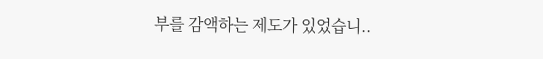부를 감액하는 제도가 있었습니..